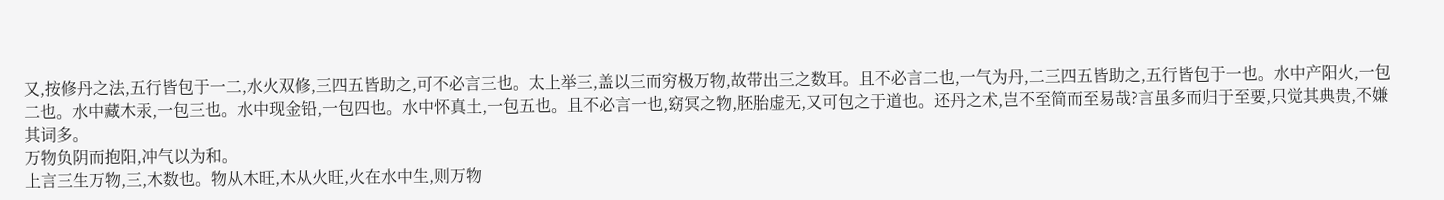又,按修丹之法,五行皆包于一二,水火双修,三四五皆助之,可不必言三也。太上举三,盖以三而穷极万物,故带出三之数耳。且不必言二也,一气为丹,二三四五皆助之,五行皆包于一也。水中产阳火,一包二也。水中藏木汞,一包三也。水中现金铅,一包四也。水中怀真土,一包五也。且不必言一也,窈冥之物,胚胎虚无,又可包之于道也。还丹之术,岂不至简而至易哉?言虽多而归于至要,只觉其典贵,不嫌其词多。
万物负阴而抱阳,冲气以为和。
上言三生万物,三,木数也。物从木旺,木从火旺,火在水中生,则万物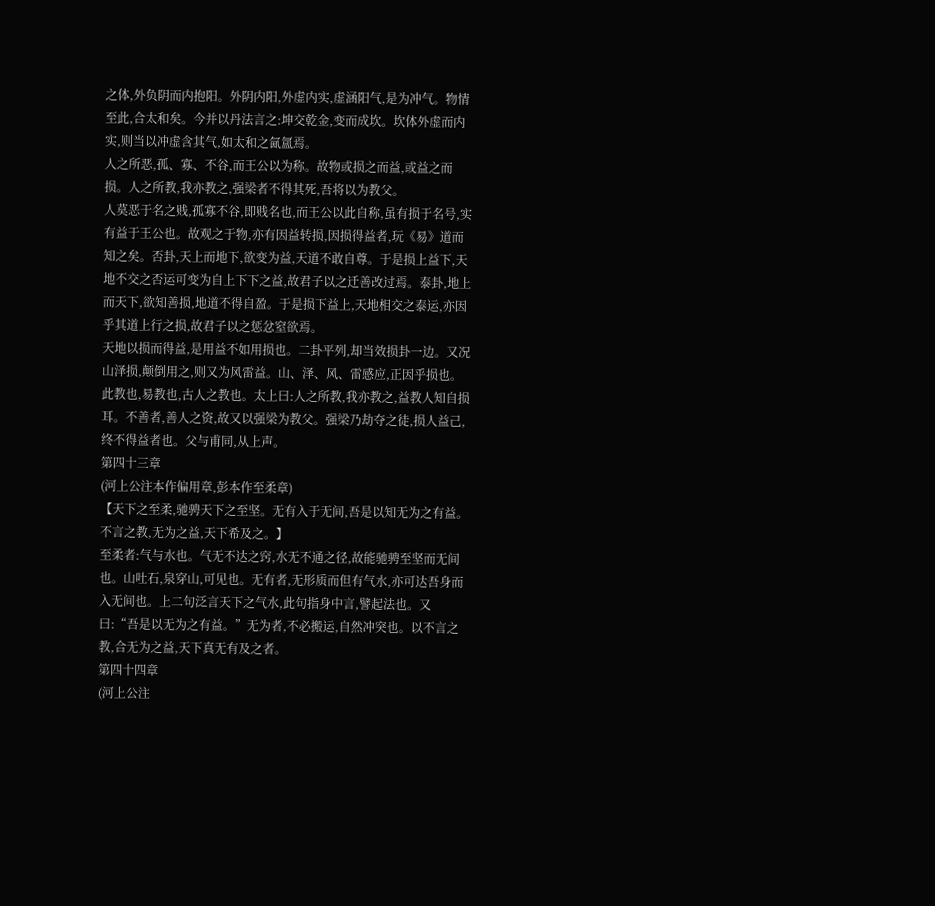之体,外负阴而内抱阳。外阴内阳,外虚内实,虚涵阳气,是为冲气。物情至此,合太和矣。今并以丹法言之:坤交乾金,变而成坎。坎体外虚而内实,则当以冲虚含其气,如太和之氤氲焉。
人之所恶,孤、寡、不谷,而王公以为称。故物或损之而益,或益之而损。人之所教,我亦教之,强梁者不得其死,吾将以为教父。
人莫恶于名之贱,孤寡不谷,即贱名也,而王公以此自称,虽有损于名号,实有益于王公也。故观之于物,亦有因益转损,因损得益者,玩《易》道而知之矣。否卦,天上而地下,欲变为益,天道不敢自尊。于是损上益下,天地不交之否运可变为自上下下之益,故君子以之迁善改过焉。泰卦,地上而天下,欲知善损,地道不得自盈。于是损下益上,天地相交之泰运,亦因乎其道上行之损,故君子以之惩忿窒欲焉。
天地以损而得益,是用益不如用损也。二卦平列,却当效损卦一边。又况山泽损,颠倒用之,则又为风雷益。山、泽、风、雷感应,正因乎损也。
此教也,易教也,古人之教也。太上曰:人之所教,我亦教之,益教人知自损耳。不善者,善人之资,故又以强梁为教父。强梁乃劫夺之徒,损人益己,终不得益者也。父与甫同,从上声。
第四十三章
(河上公注本作偏用章,彭本作至柔章)
【天下之至柔,驰骋天下之至坚。无有入于无间,吾是以知无为之有益。不言之教,无为之益,天下希及之。】
至柔者:气与水也。气无不达之窍,水无不通之径,故能驰骋至坚而无间也。山吐石,泉穿山,可见也。无有者,无形质而但有气水,亦可达吾身而入无间也。上二句泛言天下之气水,此句指身中言,譬起法也。又曰:“吾是以无为之有益。”无为者,不必搬运,自然冲突也。以不言之教,合无为之益,天下真无有及之者。
第四十四章
(河上公注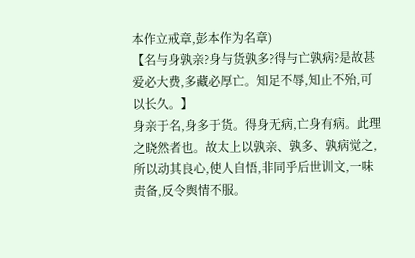本作立戒章,彭本作为名章)
【名与身孰亲?身与货孰多?得与亡孰病?是故甚爱必大费,多藏必厚亡。知足不辱,知止不殆,可以长久。】
身亲于名,身多于货。得身无病,亡身有病。此理之晓然者也。故太上以孰亲、孰多、孰病觉之,所以动其良心,使人自悟,非同乎后世训文,一味责备,反令舆情不服。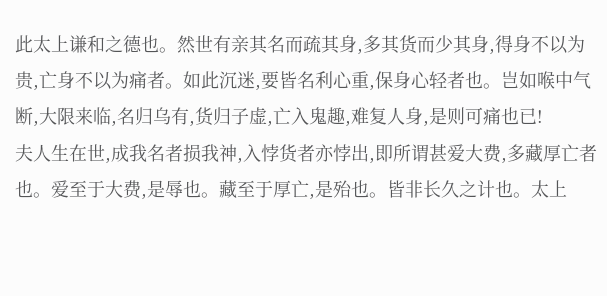此太上谦和之德也。然世有亲其名而疏其身,多其货而少其身,得身不以为贵,亡身不以为痛者。如此沉迷,要皆名利心重,保身心轻者也。岂如喉中气断,大限来临,名归乌有,货归子虚,亡入鬼趣,难复人身,是则可痛也已!
夫人生在世,成我名者损我神,入悖货者亦悖出,即所谓甚爱大费,多藏厚亡者也。爱至于大费,是辱也。藏至于厚亡,是殆也。皆非长久之计也。太上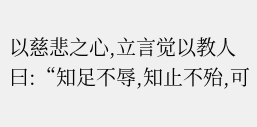以慈悲之心,立言觉以教人曰:“知足不辱,知止不殆,可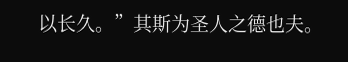以长久。”其斯为圣人之德也夫。